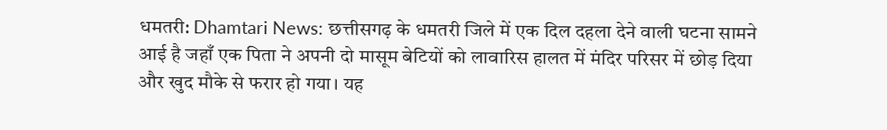धमतरी: Dhamtari News: छत्तीसगढ़ के धमतरी जिले में एक दिल दहला देने वाली घटना सामने आई है जहाँ एक पिता ने अपनी दो मासूम बेटियों को लावारिस हालत में मंदिर परिसर में छोड़ दिया और खुद मौके से फरार हो गया। यह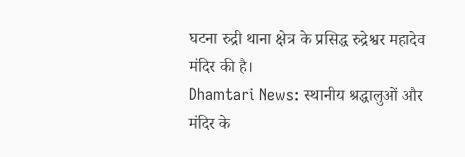घटना रुद्री थाना क्षेत्र के प्रसिद्ध रुद्रेश्वर महादेव मंदिर की है।
Dhamtari News: स्थानीय श्रद्धालुओं और मंदिर के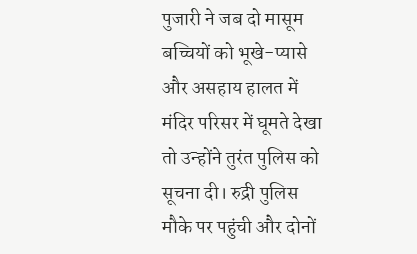पुजारी ने जब दो मासूम बच्चियों को भूखे-प्यासे और असहाय हालत में मंदिर परिसर में घूमते देखा तो उन्होंने तुरंत पुलिस को सूचना दी। रुद्री पुलिस मौके पर पहुंची और दोनों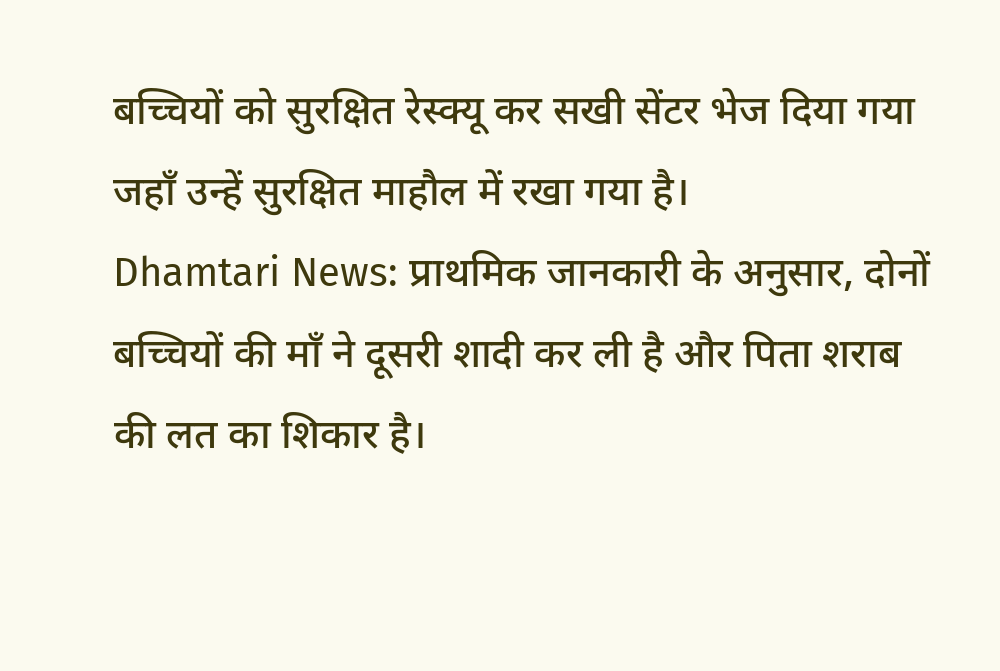बच्चियों को सुरक्षित रेस्क्यू कर सखी सेंटर भेज दिया गया जहाँ उन्हें सुरक्षित माहौल में रखा गया है।
Dhamtari News: प्राथमिक जानकारी के अनुसार, दोनों बच्चियों की माँ ने दूसरी शादी कर ली है और पिता शराब की लत का शिकार है।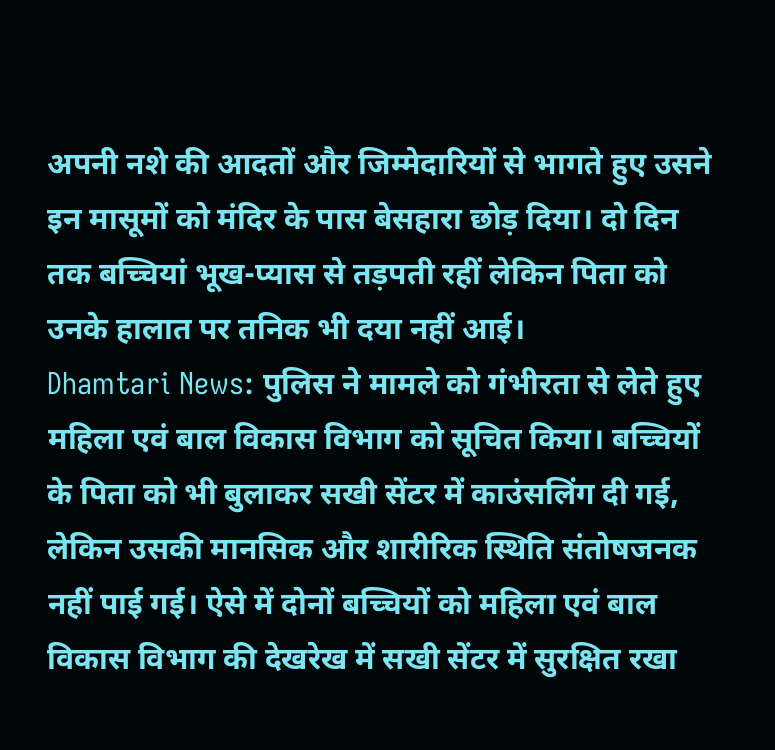अपनी नशे की आदतों और जिम्मेदारियों से भागते हुए उसने इन मासूमों को मंदिर के पास बेसहारा छोड़ दिया। दो दिन तक बच्चियां भूख-प्यास से तड़पती रहीं लेकिन पिता को उनके हालात पर तनिक भी दया नहीं आई।
Dhamtari News: पुलिस ने मामले को गंभीरता से लेते हुए महिला एवं बाल विकास विभाग को सूचित किया। बच्चियों के पिता को भी बुलाकर सखी सेंटर में काउंसलिंग दी गई, लेकिन उसकी मानसिक और शारीरिक स्थिति संतोषजनक नहीं पाई गई। ऐसे में दोनों बच्चियों को महिला एवं बाल विकास विभाग की देखरेख में सखी सेंटर में सुरक्षित रखा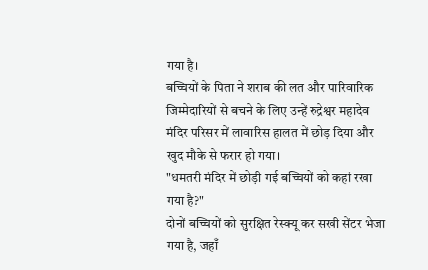गया है।
बच्चियों के पिता ने शराब की लत और पारिवारिक जिम्मेदारियों से बचने के लिए उन्हें रुद्रेश्वर महादेव मंदिर परिसर में लावारिस हालत में छोड़ दिया और खुद मौके से फरार हो गया।
"धमतरी मंदिर में छोड़ी गई बच्चियों को कहां रखा गया है?"
दोनों बच्चियों को सुरक्षित रेस्क्यू कर सखी सेंटर भेजा गया है, जहाँ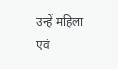उन्हें महिला एवं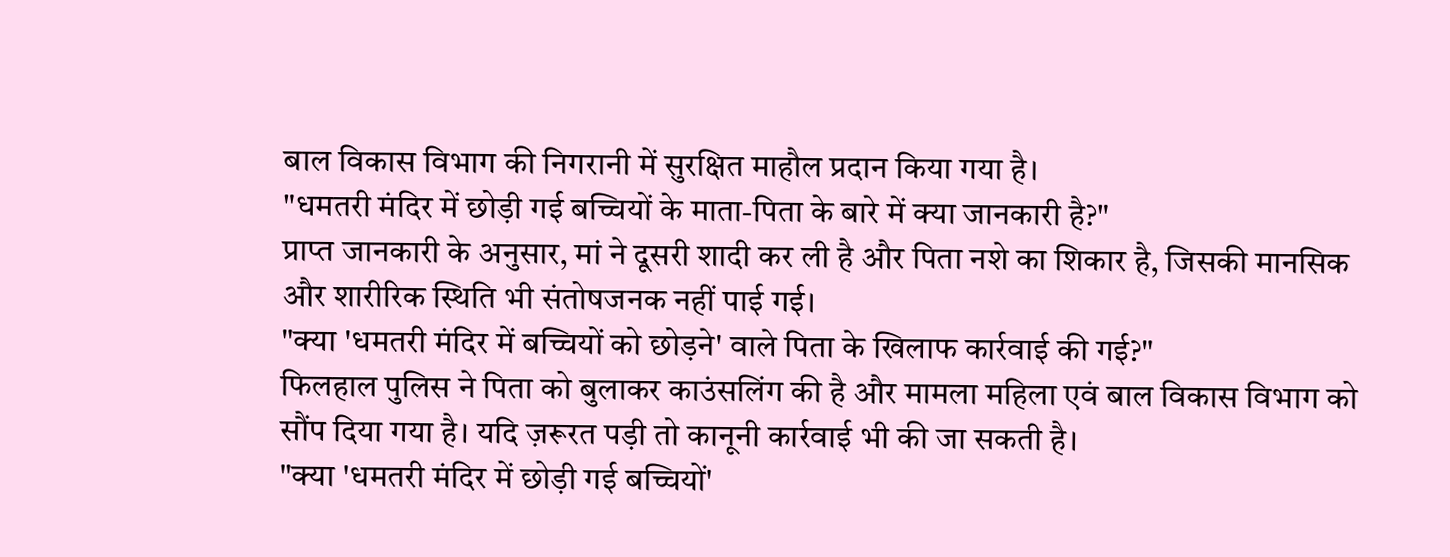बाल विकास विभाग की निगरानी में सुरक्षित माहौल प्रदान किया गया है।
"धमतरी मंदिर में छोड़ी गई बच्चियों के माता-पिता के बारे में क्या जानकारी है?"
प्राप्त जानकारी के अनुसार, मां ने दूसरी शादी कर ली है और पिता नशे का शिकार है, जिसकी मानसिक और शारीरिक स्थिति भी संतोषजनक नहीं पाई गई।
"क्या 'धमतरी मंदिर में बच्चियों को छोड़ने' वाले पिता के खिलाफ कार्रवाई की गई?"
फिलहाल पुलिस ने पिता को बुलाकर काउंसलिंग की है और मामला महिला एवं बाल विकास विभाग को सौंप दिया गया है। यदि ज़रूरत पड़ी तो कानूनी कार्रवाई भी की जा सकती है।
"क्या 'धमतरी मंदिर में छोड़ी गई बच्चियों'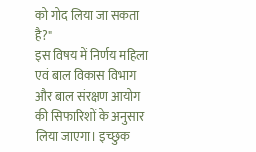को गोद लिया जा सकता है?"
इस विषय में निर्णय महिला एवं बाल विकास विभाग और बाल संरक्षण आयोग की सिफारिशों के अनुसार लिया जाएगा। इच्छुक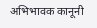अभिभावक कानूनी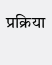प्रक्रिया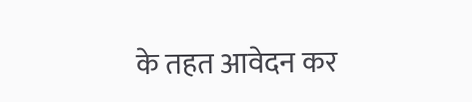के तहत आवेदन कर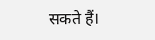सकते हैं।